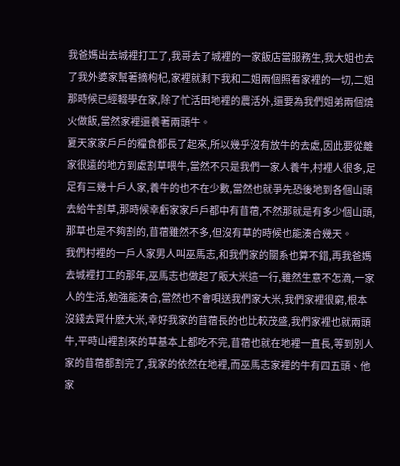我爸媽出去城裡打工了,我哥去了城裡的一家飯店當服務生,我大姐也去了我外婆家幫著摘枸杞,家裡就剩下我和二姐兩個照看家裡的一切,二姐那時候已經輟學在家,除了忙活田地裡的農活外,還要為我們姐弟兩個燒火做飯,當然家裡還養著兩頭牛。
夏天家家戶戶的糧食都長了起來,所以幾乎沒有放牛的去處,因此要從離家很遠的地方到處割草喂牛,當然不只是我們一家人養牛,村裡人很多,足足有三幾十戶人家,養牛的也不在少數,當然也就爭先恐後地到各個山頭去給牛割草,那時候幸虧家家戶戶都中有苜蓿,不然那就是有多少個山頭,那草也是不夠割的,苜蓿雖然不多,但沒有草的時候也能湊合幾天。
我們村裡的一戶人家男人叫巫馬志,和我們家的關系也算不錯,再我爸媽去城裡打工的那年,巫馬志也做起了販大米這一行,雖然生意不怎滴,一家人的生活,勉強能湊合,當然也不會唄送我們家大米,我們家裡很窮,根本沒錢去買什麽大米,幸好我家的苜蓿長的也比較茂盛,我們家裡也就兩頭牛,平時山裡割來的草基本上都吃不完,苜蓿也就在地裡一直長,等到別人家的苜蓿都割完了,我家的依然在地裡,而巫馬志家裡的牛有四五頭、他家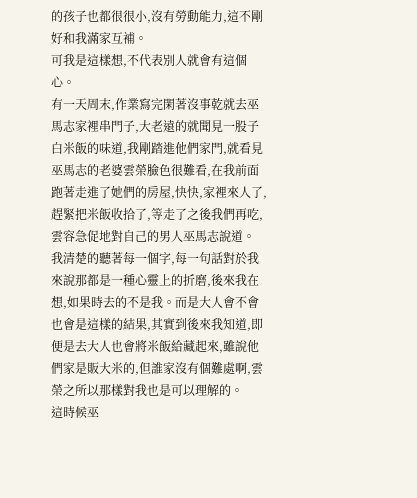的孩子也都很很小,沒有勞動能力,這不剛好和我滿家互補。
可我是這樣想,不代表別人就會有這個心。
有一天周末,作業寫完閑著沒事乾就去巫馬志家裡串門子,大老遠的就聞見一股子白米飯的味道,我剛踏進他們家門,就看見巫馬志的老婆雲榮臉色很難看,在我前面跑著走進了她們的房屋,快快,家裡來人了,趕緊把米飯收拾了,等走了之後我們再吃,雲容急促地對自己的男人巫馬志說道。
我清楚的聽著每一個字,每一句話對於我來說那都是一種心靈上的折磨,後來我在想,如果時去的不是我。而是大人會不會也會是這樣的結果,其實到後來我知道,即便是去大人也會將米飯給藏起來,雖說他們家是販大米的,但誰家沒有個難處啊,雲榮之所以那樣對我也是可以理解的。
這時候巫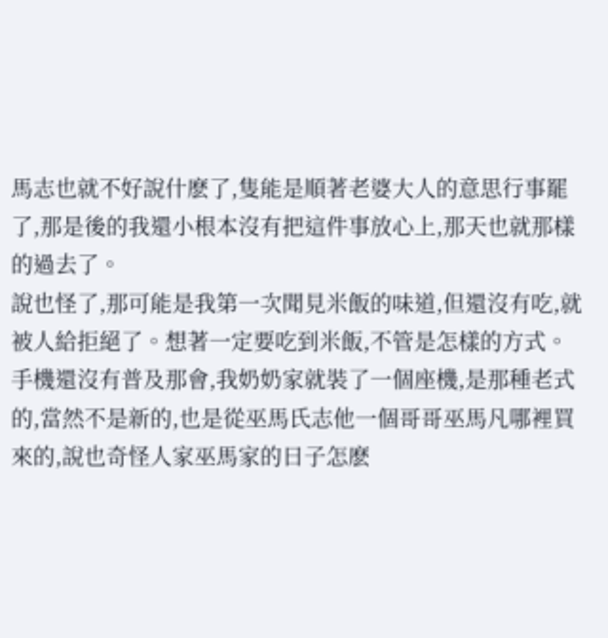馬志也就不好說什麽了,隻能是順著老婆大人的意思行事罷了,那是後的我還小根本沒有把這件事放心上,那天也就那樣的過去了。
說也怪了,那可能是我第一次聞見米飯的味道,但還沒有吃,就被人給拒絕了。想著一定要吃到米飯,不管是怎樣的方式。
手機還沒有普及那會,我奶奶家就裝了一個座機,是那種老式的,當然不是新的,也是從巫馬氏志他一個哥哥巫馬凡哪裡買來的,說也奇怪人家巫馬家的日子怎麽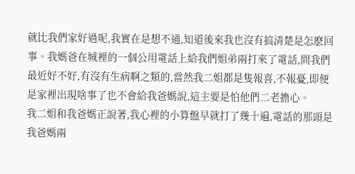就比我們家好過呢,我實在是想不通,知道後來我也沒有搞清楚是怎麽回事。我媽爸在城裡的一個公用電話上給我們姐弟兩打來了電話,問我們最近好不好,有沒有生病啊之類的,當然我二姐都是隻報喜,不報憂,即便是家裡出現啥事了也不會給我爸媽說,這主要是怕他們二老擔心。
我二姐和我爸媽正說著,我心裡的小算盤早就打了幾十遍,電話的那頭是我爸媽兩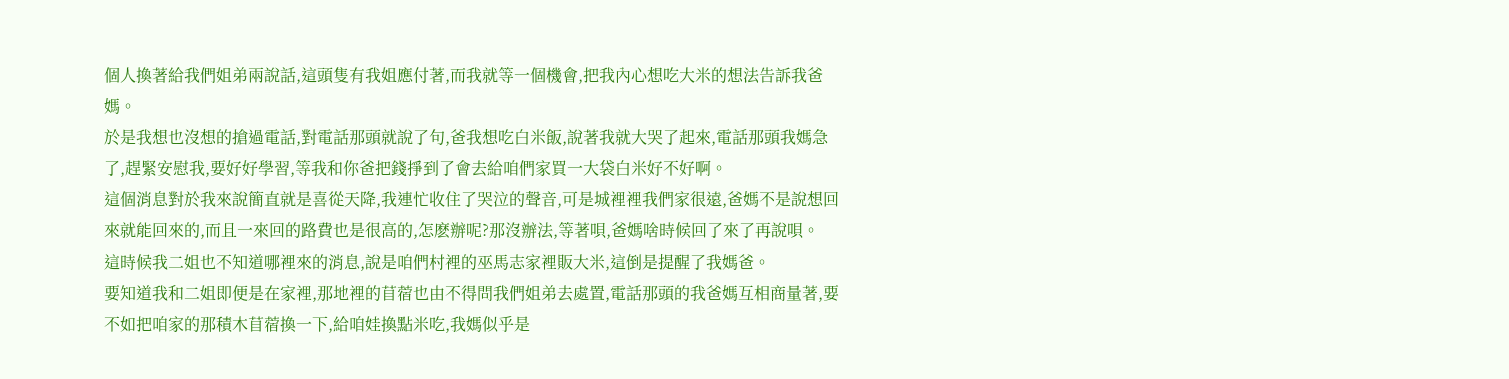個人換著給我們姐弟兩說話,這頭隻有我姐應付著,而我就等一個機會,把我內心想吃大米的想法告訴我爸媽。
於是我想也沒想的搶過電話,對電話那頭就說了句,爸我想吃白米飯,說著我就大哭了起來,電話那頭我媽急了,趕緊安慰我,要好好學習,等我和你爸把錢掙到了會去給咱們家買一大袋白米好不好啊。
這個消息對於我來說簡直就是喜從天降,我連忙收住了哭泣的聲音,可是城裡裡我們家很遠,爸媽不是說想回來就能回來的,而且一來回的路費也是很高的,怎麽辦呢?那沒辦法,等著唄,爸媽啥時候回了來了再說唄。
這時候我二姐也不知道哪裡來的消息,說是咱們村裡的巫馬志家裡販大米,這倒是提醒了我媽爸。
要知道我和二姐即便是在家裡,那地裡的苜蓿也由不得問我們姐弟去處置,電話那頭的我爸媽互相商量著,要不如把咱家的那積木苜蓿換一下,給咱娃換點米吃,我媽似乎是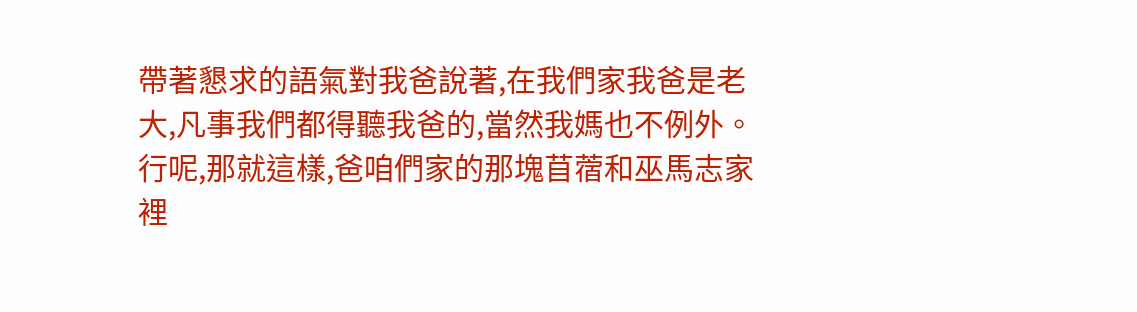帶著懇求的語氣對我爸說著,在我們家我爸是老大,凡事我們都得聽我爸的,當然我媽也不例外。
行呢,那就這樣,爸咱們家的那塊苜蓿和巫馬志家裡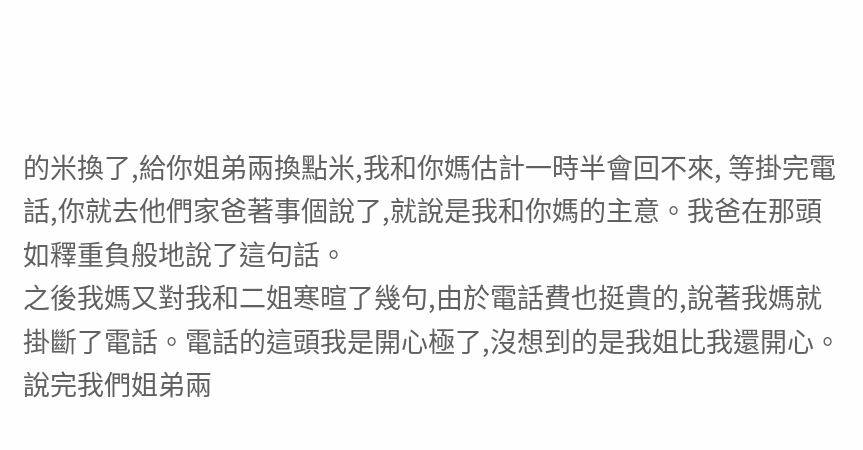的米換了,給你姐弟兩換點米,我和你媽估計一時半會回不來, 等掛完電話,你就去他們家爸著事個說了,就說是我和你媽的主意。我爸在那頭如釋重負般地說了這句話。
之後我媽又對我和二姐寒暄了幾句,由於電話費也挺貴的,說著我媽就掛斷了電話。電話的這頭我是開心極了,沒想到的是我姐比我還開心。說完我們姐弟兩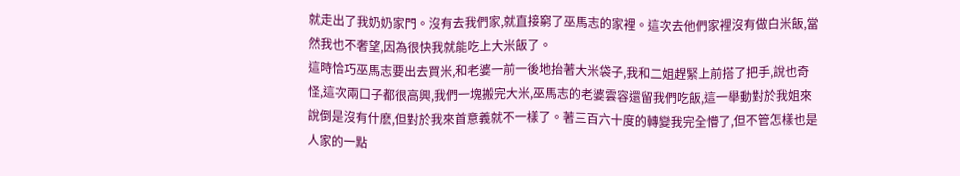就走出了我奶奶家門。沒有去我們家,就直接窮了巫馬志的家裡。這次去他們家裡沒有做白米飯,當然我也不奢望,因為很快我就能吃上大米飯了。
這時恰巧巫馬志要出去買米,和老婆一前一後地抬著大米袋子,我和二姐趕緊上前搭了把手,說也奇怪,這次兩口子都很高興,我們一塊搬完大米,巫馬志的老婆雲容還留我們吃飯,這一舉動對於我姐來說倒是沒有什麽,但對於我來首意義就不一樣了。著三百六十度的轉變我完全懵了,但不管怎樣也是人家的一點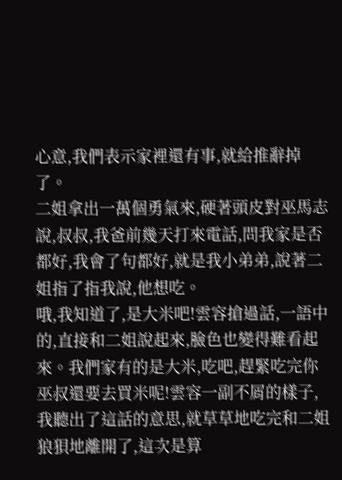心意,我們表示家裡還有事,就給推辭掉了。
二姐拿出一萬個勇氣來,硬著頭皮對巫馬志說,叔叔,我爸前幾天打來電話,問我家是否都好,我會了句都好,就是我小弟弟,說著二姐指了指我說,他想吃。
哦,我知道了,是大米吧!雲容搶過話,一語中的,直接和二姐說起來,臉色也變得難看起來。我們家有的是大米,吃吧,趕緊吃完你巫叔還要去買米呢!雲容一副不屑的樣子,我聽出了這話的意思,就草草地吃完和二姐狼狽地離開了,這次是算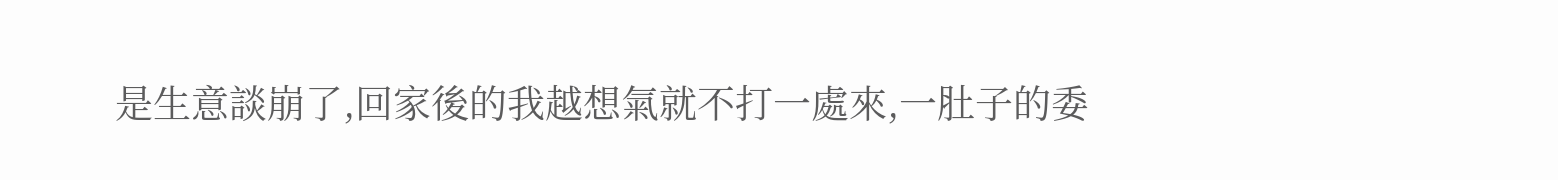是生意談崩了,回家後的我越想氣就不打一處來,一肚子的委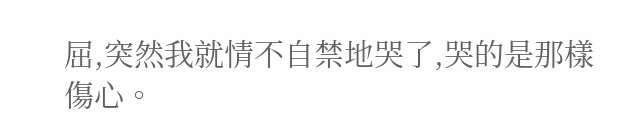屈,突然我就情不自禁地哭了,哭的是那樣傷心。